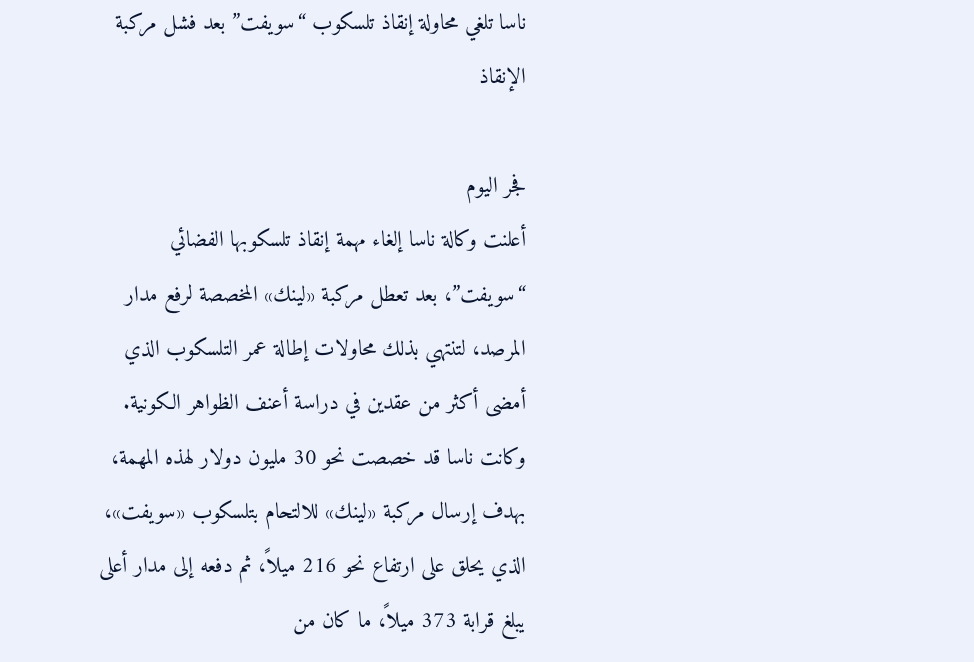ناسا تلغي محاولة إنقاذ تلسكوب “سويفت” بعد فشل مركبة الإنقاذ

فجر اليوم
أعلنت وكالة ناسا إلغاء مهمة إنقاذ تلسكوبها الفضائي “سويفت”، بعد تعطل مركبة «لينك» المخصصة لرفع مدار المرصد، لتنتهي بذلك محاولات إطالة عمر التلسكوب الذي أمضى أكثر من عقدين في دراسة أعنف الظواهر الكونية.
وكانت ناسا قد خصصت نحو 30 مليون دولار لهذه المهمة، بهدف إرسال مركبة «لينك» للالتحام بتلسكوب «سويفت»، الذي يحلق على ارتفاع نحو 216 ميلاً، ثم دفعه إلى مدار أعلى يبلغ قرابة 373 ميلاً، ما كان من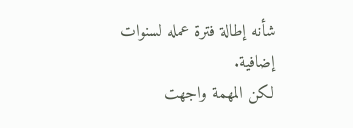شأنه إطالة فترة عمله لسنوات إضافية.
لكن المهمة واجهت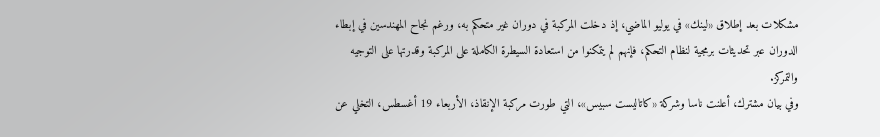مشكلات بعد إطلاق «لينك» في يوليو الماضي، إذ دخلت المركبة في دوران غير متحكم به، ورغم نجاح المهندسين في إبطاء الدوران عبر تحديثات برمجية لنظام التحكم، فإنهم لم يتمكنوا من استعادة السيطرة الكاملة على المركبة وقدرتها على التوجيه والتمركز.
وفي بيان مشترك، أعلنت ناسا وشركة «كاتاليست سبيس»، التي طورت مركبة الإنقاذ، الأربعاء 19 أغسطس، التخلي عن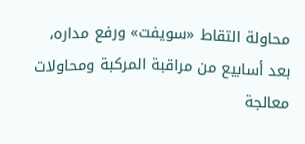محاولة التقاط «سويفت» ورفع مداره، بعد أسابيع من مراقبة المركبة ومحاولات معالجة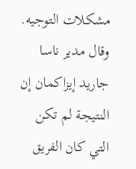مشكلات التوجيه.
وقال مدير ناسا جاريد إيزاكمان إن النتيجة لم تكن التي كان الفريق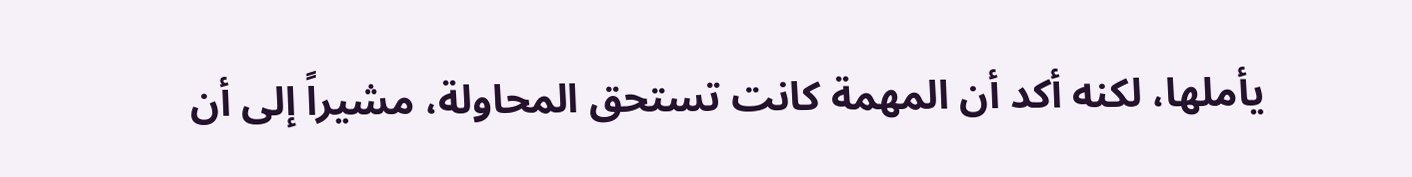يأملها، لكنه أكد أن المهمة كانت تستحق المحاولة، مشيراً إلى أن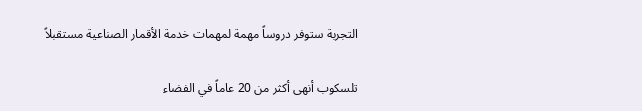التجربة ستوفر دروساً مهمة لمهمات خدمة الأقمار الصناعية مستقبلاً

تلسكوب أنهى أكثر من 20 عاماً في الفضاء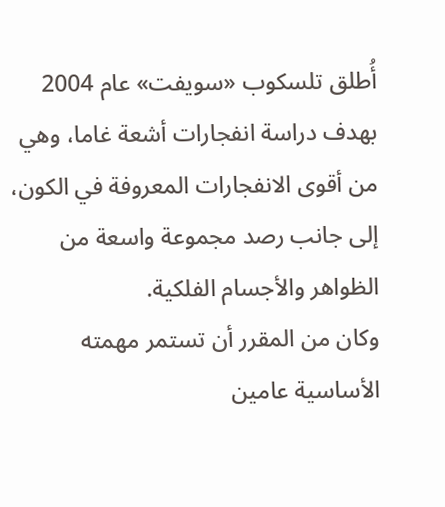أُطلق تلسكوب «سويفت» عام 2004 بهدف دراسة انفجارات أشعة غاما، وهي من أقوى الانفجارات المعروفة في الكون، إلى جانب رصد مجموعة واسعة من الظواهر والأجسام الفلكية.
وكان من المقرر أن تستمر مهمته الأساسية عامين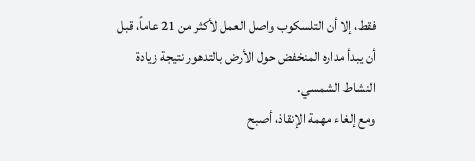فقط، إلا أن التلسكوب واصل العمل لأكثر من 21 عاماً، قبل أن يبدأ مداره المنخفض حول الأرض بالتدهور نتيجة زيادة النشاط الشمسي.
ومع إلغاء مهمة الإنقاذ، أصبح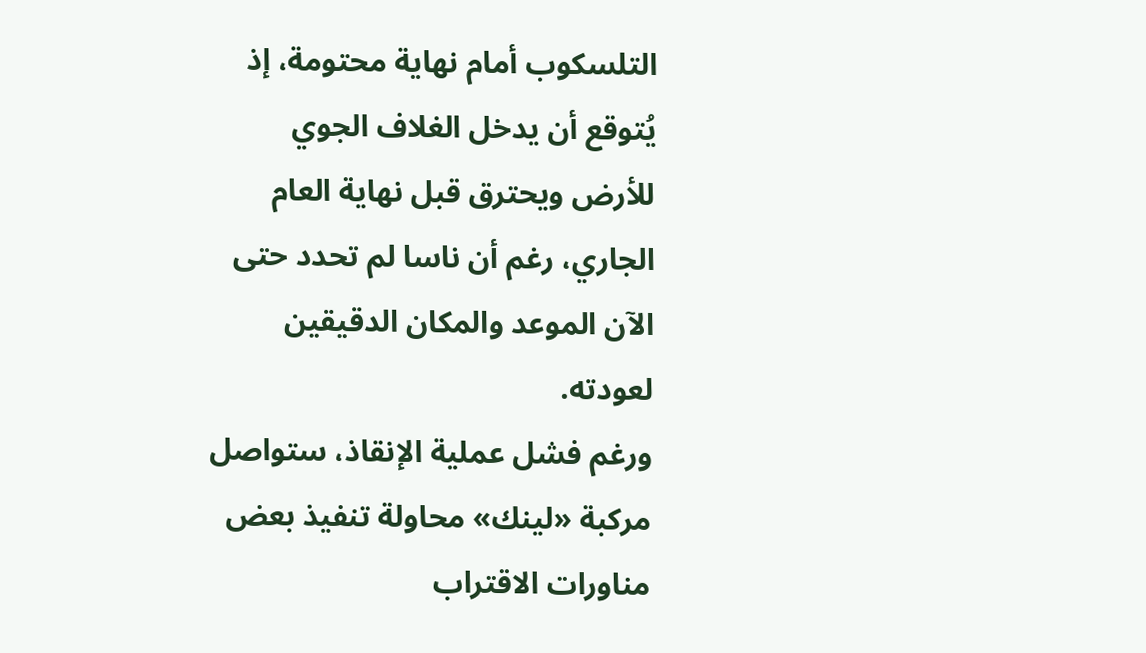التلسكوب أمام نهاية محتومة، إذ يُتوقع أن يدخل الغلاف الجوي للأرض ويحترق قبل نهاية العام الجاري، رغم أن ناسا لم تحدد حتى الآن الموعد والمكان الدقيقين لعودته.
ورغم فشل عملية الإنقاذ، ستواصل مركبة «لينك» محاولة تنفيذ بعض مناورات الاقتراب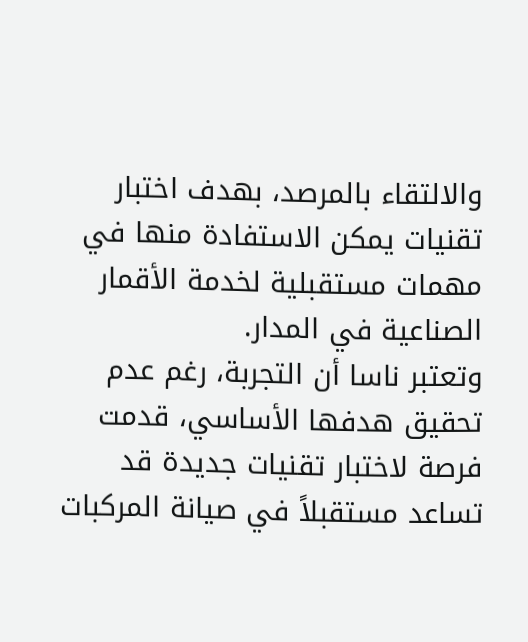والالتقاء بالمرصد، بهدف اختبار تقنيات يمكن الاستفادة منها في مهمات مستقبلية لخدمة الأقمار الصناعية في المدار.
وتعتبر ناسا أن التجربة، رغم عدم تحقيق هدفها الأساسي، قدمت فرصة لاختبار تقنيات جديدة قد تساعد مستقبلاً في صيانة المركبات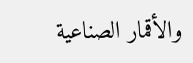والأقمار الصناعية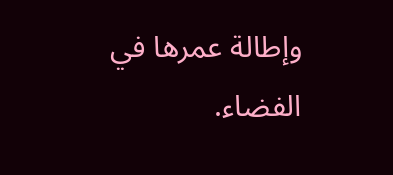وإطالة عمرها في الفضاء.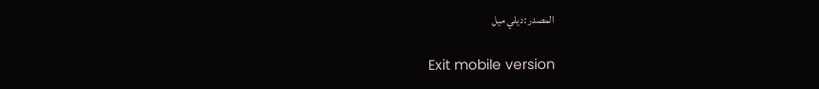المصدر :ديلي ميل

Exit mobile version